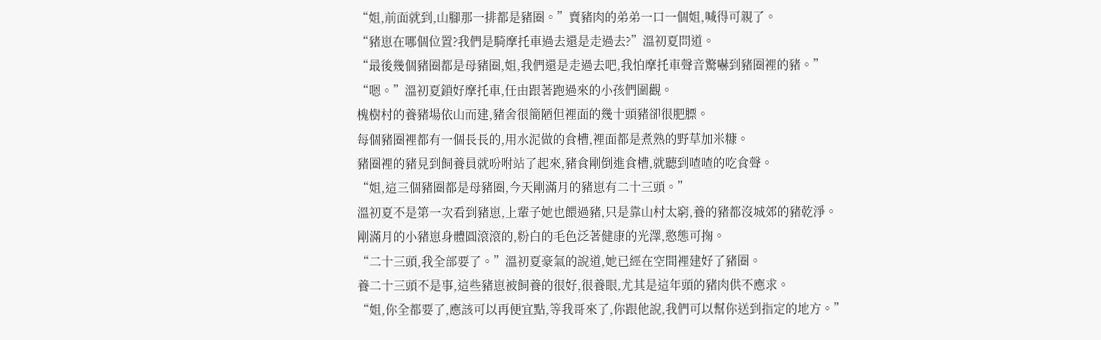“姐,前面就到,山腳那一排都是豬圈。”賣豬肉的弟弟一口一個姐,喊得可親了。
“豬崽在哪個位置?我們是騎摩托車過去還是走過去?”溫初夏問道。
“最後幾個豬圈都是母豬圈,姐,我們還是走過去吧,我怕摩托車聲音驚嚇到豬圈裡的豬。”
“嗯。”溫初夏鎖好摩托車,任由跟著跑過來的小孩們圍觀。
槐樹村的養豬場依山而建,豬舍很簡陋但裡面的幾十頭豬卻很肥膘。
每個豬圈裡都有一個長長的,用水泥做的食槽,裡面都是煮熟的野草加米糠。
豬圈裡的豬見到飼養員就吩咐站了起來,豬食剛倒進食槽,就聽到喳喳的吃食聲。
“姐,這三個豬圈都是母豬圈,今天剛滿月的豬崽有二十三頭。”
溫初夏不是第一次看到豬崽,上輩子她也餵過豬,只是靠山村太窮,養的豬都沒城郊的豬乾淨。
剛滿月的小豬崽身體圓滾滾的,粉白的毛色泛著健康的光澤,憨態可掬。
“二十三頭,我全部要了。”溫初夏豪氣的說道,她已經在空間裡建好了豬圈。
養二十三頭不是事,這些豬崽被飼養的很好,很養眼,尤其是這年頭的豬肉供不應求。
“姐,你全都要了,應該可以再便宜點,等我哥來了,你跟他說,我們可以幫你送到指定的地方。”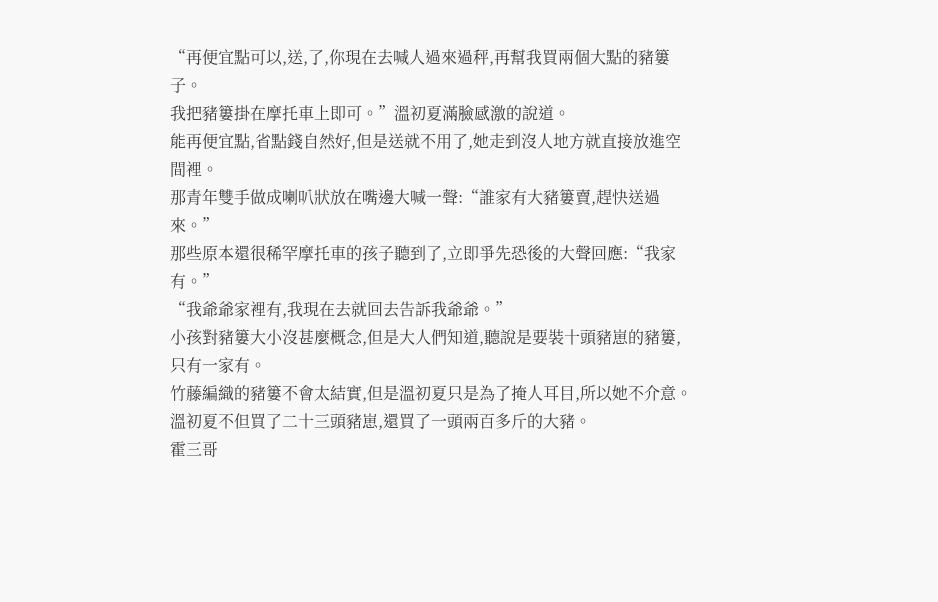“再便宜點可以,送,了,你現在去喊人過來過秤,再幫我買兩個大點的豬簍子。
我把豬簍掛在摩托車上即可。”溫初夏滿臉感激的說道。
能再便宜點,省點錢自然好,但是送就不用了,她走到沒人地方就直接放進空間裡。
那青年雙手做成喇叭狀放在嘴邊大喊一聲:“誰家有大豬簍賣,趕快送過來。”
那些原本還很稀罕摩托車的孩子聽到了,立即爭先恐後的大聲回應:“我家有。”
“我爺爺家裡有,我現在去就回去告訴我爺爺。”
小孩對豬簍大小沒甚麼概念,但是大人們知道,聽說是要裝十頭豬崽的豬簍,只有一家有。
竹藤編織的豬簍不會太結實,但是溫初夏只是為了掩人耳目,所以她不介意。
溫初夏不但買了二十三頭豬崽,還買了一頭兩百多斤的大豬。
霍三哥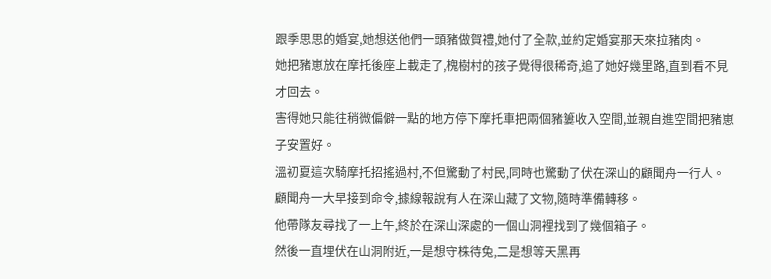跟季思思的婚宴,她想送他們一頭豬做賀禮,她付了全款,並約定婚宴那天來拉豬肉。
她把豬崽放在摩托後座上載走了,槐樹村的孩子覺得很稀奇,追了她好幾里路,直到看不見才回去。
害得她只能往稍微偏僻一點的地方停下摩托車把兩個豬簍收入空間,並親自進空間把豬崽子安置好。
溫初夏這次騎摩托招搖過村,不但驚動了村民,同時也驚動了伏在深山的顧聞舟一行人。
顧聞舟一大早接到命令,據線報說有人在深山藏了文物,隨時準備轉移。
他帶隊友尋找了一上午,終於在深山深處的一個山洞裡找到了幾個箱子。
然後一直埋伏在山洞附近,一是想守株待兔,二是想等天黑再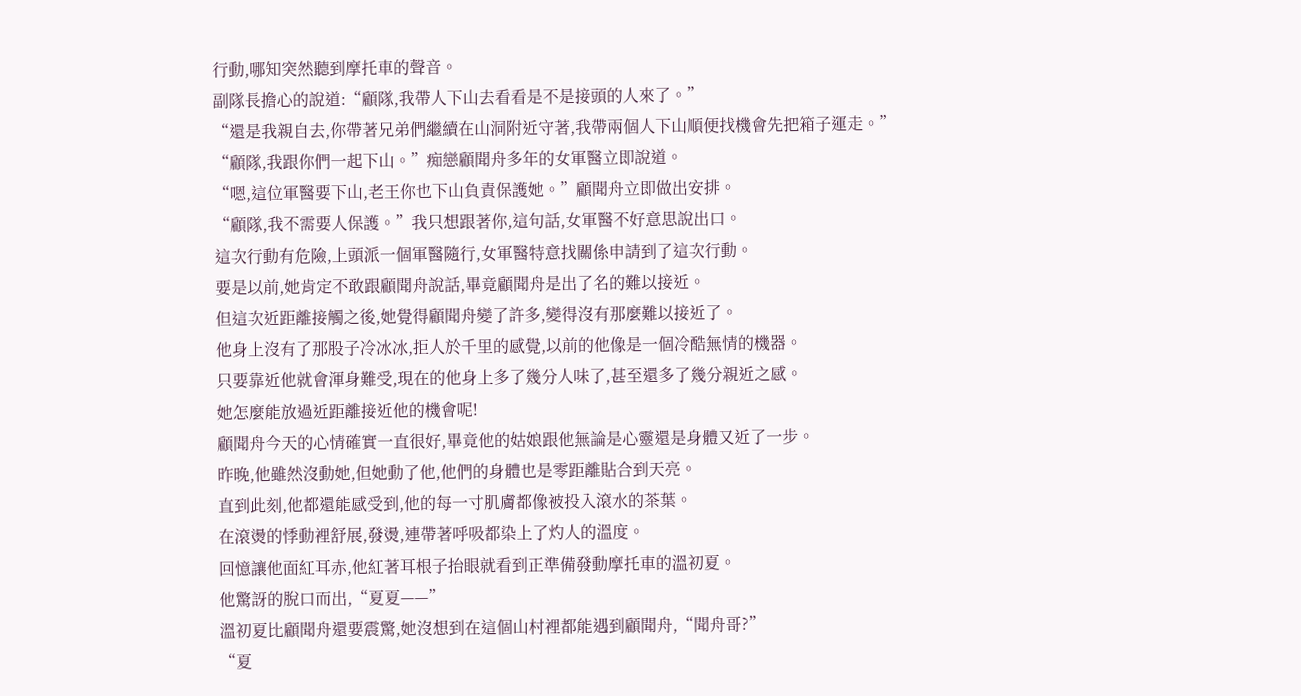行動,哪知突然聽到摩托車的聲音。
副隊長擔心的說道:“顧隊,我帶人下山去看看是不是接頭的人來了。”
“還是我親自去,你帶著兄弟們繼續在山洞附近守著,我帶兩個人下山順便找機會先把箱子運走。”
“顧隊,我跟你們一起下山。”痴戀顧聞舟多年的女軍醫立即說道。
“嗯,這位軍醫要下山,老王你也下山負責保護她。”顧聞舟立即做出安排。
“顧隊,我不需要人保護。”我只想跟著你,這句話,女軍醫不好意思說出口。
這次行動有危險,上頭派一個軍醫隨行,女軍醫特意找關係申請到了這次行動。
要是以前,她肯定不敢跟顧聞舟說話,畢竟顧聞舟是出了名的難以接近。
但這次近距離接觸之後,她覺得顧聞舟變了許多,變得沒有那麼難以接近了。
他身上沒有了那股子冷冰冰,拒人於千里的感覺,以前的他像是一個冷酷無情的機器。
只要靠近他就會渾身難受,現在的他身上多了幾分人味了,甚至還多了幾分親近之感。
她怎麼能放過近距離接近他的機會呢!
顧聞舟今天的心情確實一直很好,畢竟他的姑娘跟他無論是心靈還是身體又近了一步。
昨晚,他雖然沒動她,但她動了他,他們的身體也是零距離貼合到天亮。
直到此刻,他都還能感受到,他的每一寸肌膚都像被投入滾水的茶葉。
在滾燙的悸動裡舒展,發燙,連帶著呼吸都染上了灼人的溫度。
回憶讓他面紅耳赤,他紅著耳根子抬眼就看到正準備發動摩托車的溫初夏。
他驚訝的脫口而出,“夏夏——”
溫初夏比顧聞舟還要震驚,她沒想到在這個山村裡都能遇到顧聞舟,“聞舟哥?”
“夏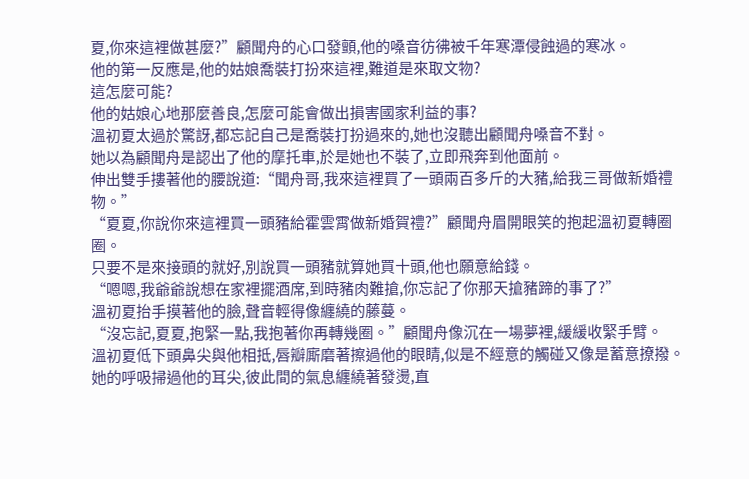夏,你來這裡做甚麼?”顧聞舟的心口發顫,他的嗓音彷彿被千年寒潭侵蝕過的寒冰。
他的第一反應是,他的姑娘喬裝打扮來這裡,難道是來取文物?
這怎麼可能?
他的姑娘心地那麼善良,怎麼可能會做出損害國家利益的事?
溫初夏太過於驚訝,都忘記自己是喬裝打扮過來的,她也沒聽出顧聞舟嗓音不對。
她以為顧聞舟是認出了他的摩托車,於是她也不裝了,立即飛奔到他面前。
伸出雙手摟著他的腰說道:“聞舟哥,我來這裡買了一頭兩百多斤的大豬,給我三哥做新婚禮物。”
“夏夏,你說你來這裡買一頭豬給霍雲霄做新婚賀禮?”顧聞舟眉開眼笑的抱起溫初夏轉圈圈。
只要不是來接頭的就好,別說買一頭豬就算她買十頭,他也願意給錢。
“嗯嗯,我爺爺說想在家裡擺酒席,到時豬肉難搶,你忘記了你那天搶豬蹄的事了?”
溫初夏抬手摸著他的臉,聲音輕得像纏繞的藤蔓。
“沒忘記,夏夏,抱緊一點,我抱著你再轉幾圈。”顧聞舟像沉在一場夢裡,緩緩收緊手臂。
溫初夏低下頭鼻尖與他相抵,唇瓣廝磨著擦過他的眼睛,似是不經意的觸碰又像是蓄意撩撥。
她的呼吸掃過他的耳尖,彼此間的氣息纏繞著發燙,直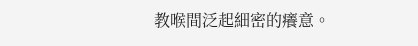教喉間泛起細密的癢意。